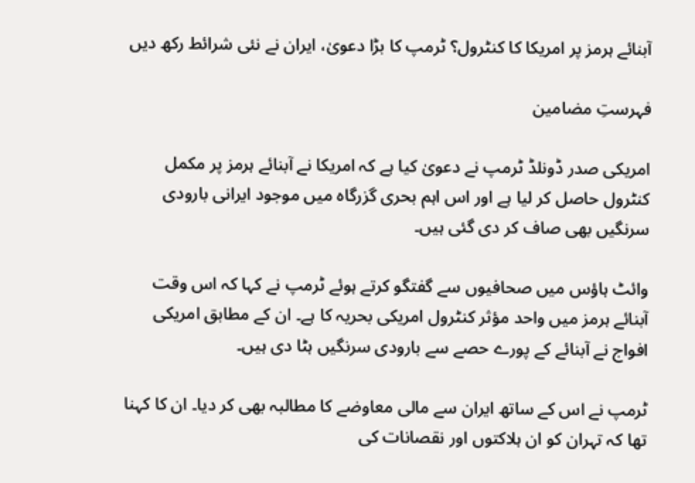آبنائے ہرمز پر امریکا کا کنٹرول؟ ٹرمپ کا بڑا دعویٰ، ایران نے نئی شرائط رکھ دیں

فہرستِ مضامین

امریکی صدر ڈونلڈ ٹرمپ نے دعویٰ کیا ہے کہ امریکا نے آبنائے ہرمز پر مکمل کنٹرول حاصل کر لیا ہے اور اس اہم بحری گزرگاہ میں موجود ایرانی بارودی سرنگیں بھی صاف کر دی گئی ہیں۔

وائٹ ہاؤس میں صحافیوں سے گفتگو کرتے ہوئے ٹرمپ نے کہا کہ اس وقت آبنائے ہرمز میں واحد مؤثر کنٹرول امریکی بحریہ کا ہے۔ ان کے مطابق امریکی افواج نے آبنائے کے پورے حصے سے بارودی سرنگیں ہٹا دی ہیں۔

ٹرمپ نے اس کے ساتھ ایران سے مالی معاوضے کا مطالبہ بھی کر دیا۔ ان کا کہنا تھا کہ تہران کو ان ہلاکتوں اور نقصانات کی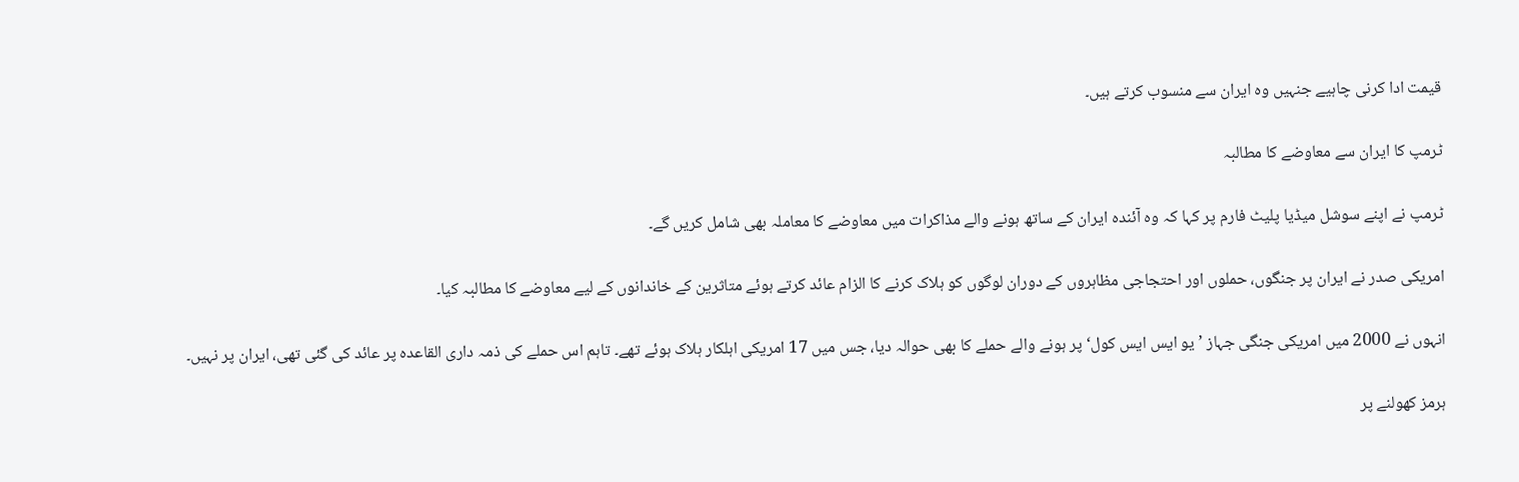قیمت ادا کرنی چاہیے جنہیں وہ ایران سے منسوب کرتے ہیں۔

ٹرمپ کا ایران سے معاوضے کا مطالبہ

ٹرمپ نے اپنے سوشل میڈیا پلیٹ فارم پر کہا کہ وہ آئندہ ایران کے ساتھ ہونے والے مذاکرات میں معاوضے کا معاملہ بھی شامل کریں گے۔

امریکی صدر نے ایران پر جنگوں، حملوں اور احتجاجی مظاہروں کے دوران لوگوں کو ہلاک کرنے کا الزام عائد کرتے ہوئے متاثرین کے خاندانوں کے لیے معاوضے کا مطالبہ کیا۔

انہوں نے 2000 میں امریکی جنگی جہاز ’یو ایس ایس کول‘ پر ہونے والے حملے کا بھی حوالہ دیا، جس میں 17 امریکی اہلکار ہلاک ہوئے تھے۔ تاہم اس حملے کی ذمہ داری القاعدہ پر عائد کی گئی تھی، ایران پر نہیں۔

ہرمز کھولنے پر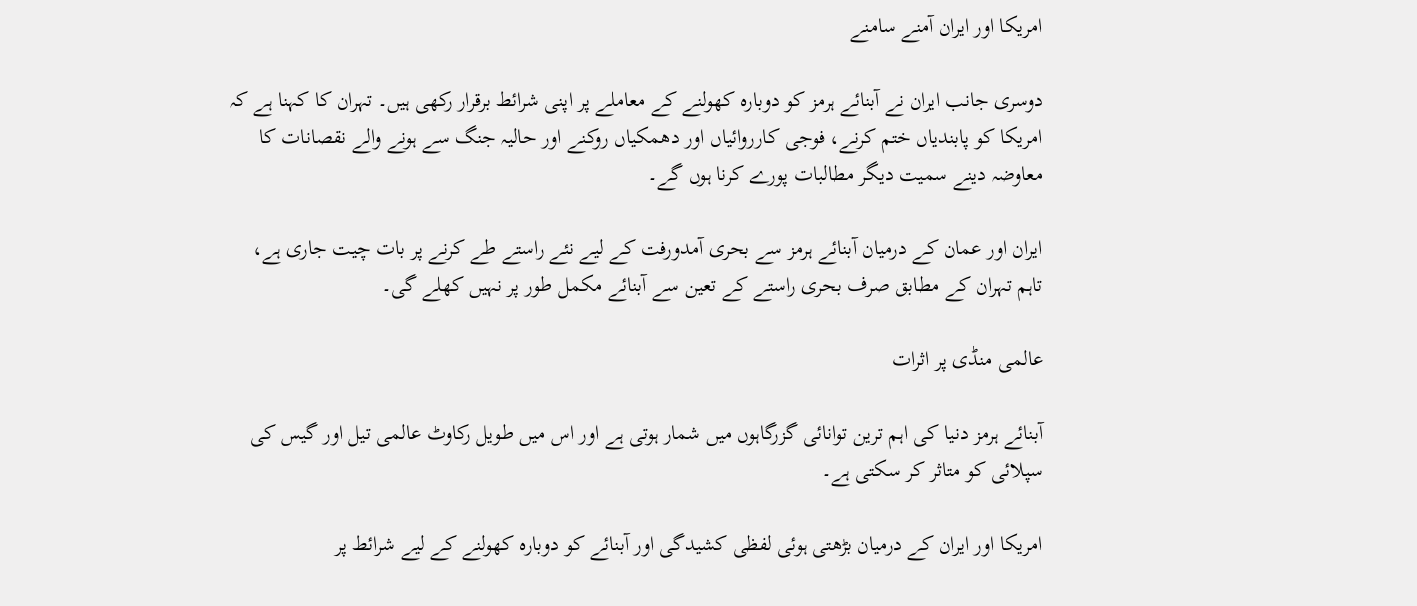امریکا اور ایران آمنے سامنے

دوسری جانب ایران نے آبنائے ہرمز کو دوبارہ کھولنے کے معاملے پر اپنی شرائط برقرار رکھی ہیں۔ تہران کا کہنا ہے کہ امریکا کو پابندیاں ختم کرنے، فوجی کارروائیاں اور دھمکیاں روکنے اور حالیہ جنگ سے ہونے والے نقصانات کا معاوضہ دینے سمیت دیگر مطالبات پورے کرنا ہوں گے۔

ایران اور عمان کے درمیان آبنائے ہرمز سے بحری آمدورفت کے لیے نئے راستے طے کرنے پر بات چیت جاری ہے، تاہم تہران کے مطابق صرف بحری راستے کے تعین سے آبنائے مکمل طور پر نہیں کھلے گی۔

عالمی منڈی پر اثرات

آبنائے ہرمز دنیا کی اہم ترین توانائی گزرگاہوں میں شمار ہوتی ہے اور اس میں طویل رکاوٹ عالمی تیل اور گیس کی سپلائی کو متاثر کر سکتی ہے۔

امریکا اور ایران کے درمیان بڑھتی ہوئی لفظی کشیدگی اور آبنائے کو دوبارہ کھولنے کے لیے شرائط پر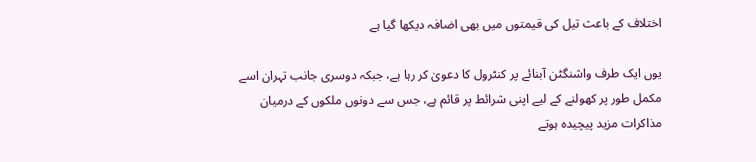اختلاف کے باعث تیل کی قیمتوں میں بھی اضافہ دیکھا گیا ہے

یوں ایک طرف واشنگٹن آبنائے پر کنٹرول کا دعویٰ کر رہا ہے، جبکہ دوسری جانب تہران اسے مکمل طور پر کھولنے کے لیے اپنی شرائط پر قائم ہے، جس سے دونوں ملکوں کے درمیان مذاکرات مزید پیچیدہ ہوتے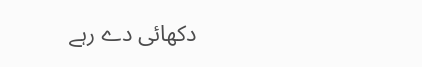دکھائی دے رہے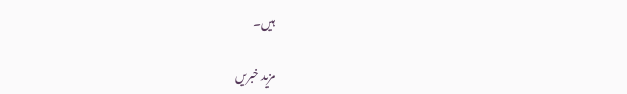ہیں۔

مزید خبریں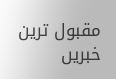مقبول ترین خبریں